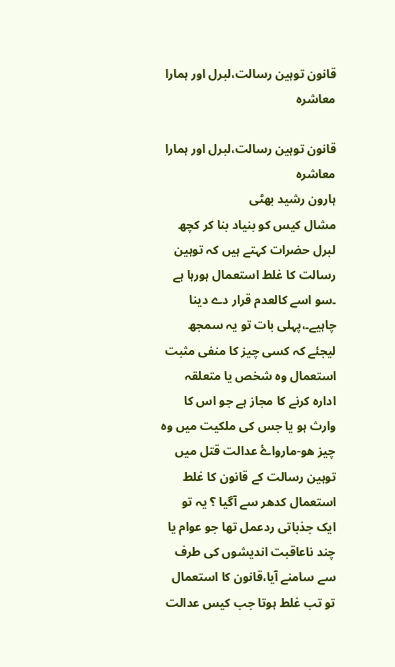قانون توہین رسالت،لبرل اور ہمارا معاشرہ

قانون توہین رسالت،لبرل اور ہمارا معاشرہ
ہارون رشید بھٹی
مشال کیس کو بنیاد بنا کر کچھ لبرل حضرات کہتے ہیں کہ توہین رسالت کا غلط استعمال ہورہا ہے ۔سو اسے کالعدم قرار دے دینا چاہیے۔،پہلی بات تو یہ سمجھ لیجئے کہ کسی چیز کا منفی مثبت استعمال وه شخص یا متعلقہ ادارہ کرنے کا مجاز ہے جو اس کا وارث ہو یا جس کی ملکیت میں وه چیز هو-مارواۓ عدالت قتل میں توہین رسالت کے قانون کا غلط استعمال کدھر سے آگیا ؟ یہ تو ایک جذباتی ردعمل تھا جو عوام یا چند ناعاقبت اندیشوں کی طرف سے سامنے آیا،قانون کا استعمال تو تب غلط ہوتا جب کیس عدالت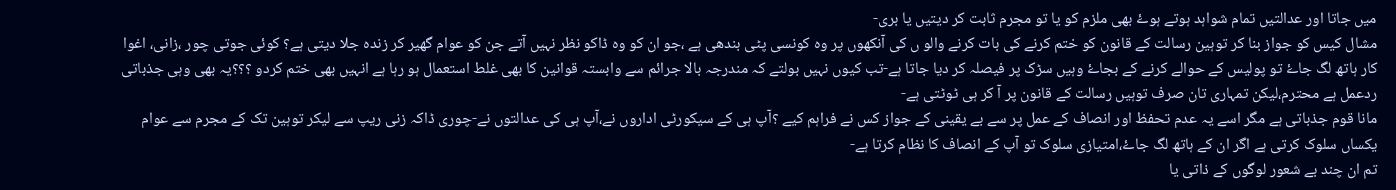میں جاتا اور عدالتیں تمام شواہد ہوتے ہوۓ بھی ملزم کو یا تو مجرم ثابت کر دیتیں یا بری-
مشال کیس کو جواز بنا کر توہین رسالت کے قانون کو ختم کرنے کی بات کرنے والو ں کی آنکھوں پر وه کونسی پٹی بندھی ہے ،جو ان کو وه ڈاکو نظر نہیں آتے جن کو عوام گھیر کر زندہ جلا دیتی ہے؟ کوئی جوتی چور ،زانی، اغوا کار ہاتھ لگ جاۓ تو پولیس کے حوالے کرنے کے بجاۓ وہیں سڑک پر فیصلہ کر دیا جاتا ہے-تب کیوں نہیں بولتے کہ مندرجہ بالا جرائم سے وابستہ قوانین کا بھی غلط استعمال ہو رہا ہے انہیں بھی ختم کردو ؟؟؟یہ بھی وہی جذباتی ردعمل ہے محترم،لیکن تمہاری تان صرف توہیں رسالت کے قانون پر آ کر ہی ٹوٹتی ہے-
مانا قوم جذباتی ہے مگر اسے یہ عدم تحفظ اور انصاف کے عمل پر سے بے یقینی کے جواز کس نے فراہم کیے ؟آپ ہی کے سیکورٹی اداروں نے،آپ ہی کی عدالتوں نے-چوری ڈاکہ زنی ریپ سے لیکر توہین تک کے مجرم سے عوام یکساں سلوک کرتی ہے اگر ان کے ہاتھ لگ جاۓ،امتیازی سلوک تو آپ کے انصاف کا نظام کرتا ہے-
تم ان چند بے شعور لوگوں کے ذاتی یا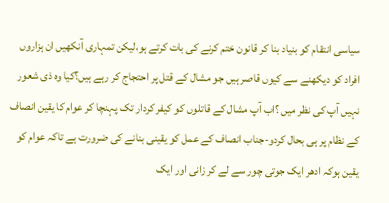سیاسی انتقام کو بنیاد بنا کر قانون ختم کرنے کی بات کرتے ہو،لیکن تمہاری آنکھیں ان ہزاروں افراد کو دیکھنے سے کیوں قاصر ہیں جو مشال کے قتل پر احتجاج کر رہے ہیں؟کیا وه ذی شعور نہیں آپ کی نظر میں ؟اب آپ مشال کے قاتلوں کو کیفر کردار تک پہنچا کر عوام کا یقین انصاف کے نظام پر ہی بحال کردو-جناب انصاف کے عمل کو یقینی بنانے کی ضرورت ہے تاکہ عوام کو یقین ہوکہ ادھر ایک جوتی چور سے لے کر زانی اور ایک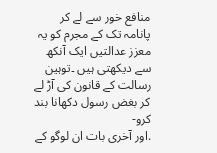منافع خور سے لے کر پانامہ تک کے مجرم کو یہ معزز عدالتیں ایک آنکھ سے دیکھتی ہیں ۔توہین رسالت کے قانون کی آڑ لے کر بغض رسول دکھانا بند کرو-
.اور آخری بات ان لوگو کے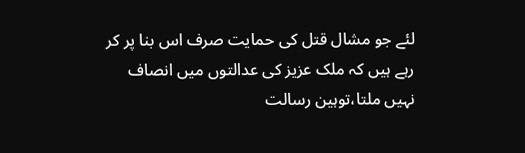لئے جو مشال قتل کی حمایت صرف اس بنا پر کر رہے ہیں کہ ملک عزیز کی عدالتوں میں انصاف نہیں ملتا،توہین رسالت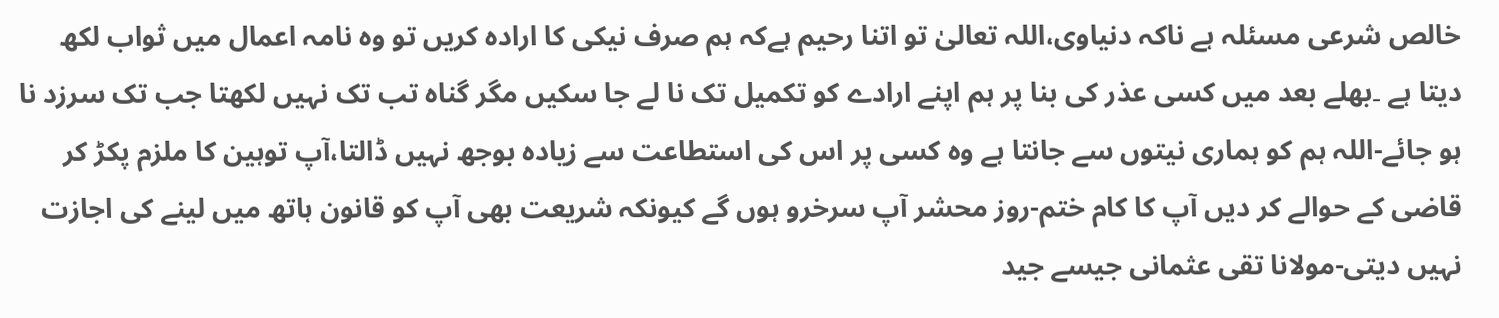خالص شرعی مسئلہ ہے ناکہ دنیاوی،اللہ تعالیٰ تو اتنا رحیم ہےکہ ہم صرف نیکی کا ارادہ کریں تو وه نامہ اعمال میں ثواب لکھ دیتا ہے ۔بھلے بعد میں کسی عذر کی بنا پر ہم اپنے ارادے کو تکمیل تک نا لے جا سکیں مگر گناه تب تک نہیں لکھتا جب تک سرزد نا ہو جائے-اللہ ہم کو ہماری نیتوں سے جانتا ہے وه کسی پر اس کی استطاعت سے زیادہ بوجھ نہیں ڈالتا،آپ توہین کا ملزم پکڑ کر قاضی کے حوالے کر دیں آپ کا کام ختم-روز محشر آپ سرخرو ہوں گے کیونکہ شریعت بھی آپ کو قانون ہاتھ میں لینے کی اجازت نہیں دیتی-مولانا تقی عثمانی جیسے جید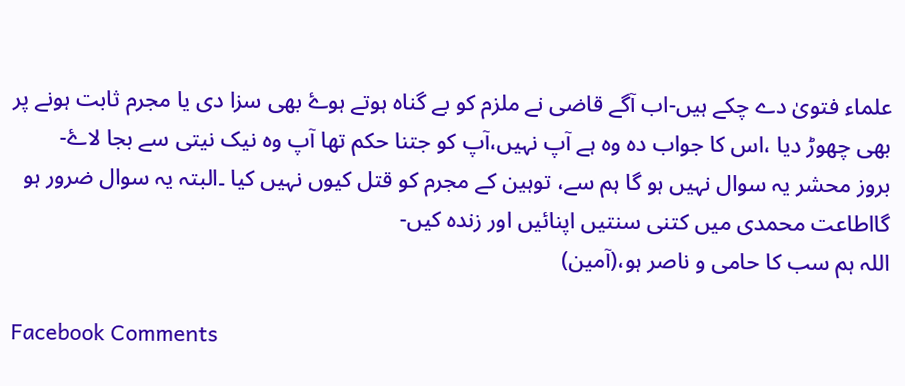علماء فتویٰ دے چکے ہیں-اب آگے قاضی نے ملزم کو بے گناه ہوتے ہوۓ بھی سزا دی یا مجرم ثابت ہونے پر بھی چھوڑ دیا ،اس کا جواب ده وه ہے آپ نہیں،آپ کو جتنا حکم تھا آپ وه نیک نیتی سے بجا لاۓ-
بروز محشر یہ سوال نہیں ہو گا ہم سے، توہین کے مجرم کو قتل کیوں نہیں کیا ۔البتہ یہ سوال ضرور ہو گااطاعت محمدی میں کتنی سنتیں اپنائیں اور زندہ کیں-
اللہ ہم سب کا حامی و ناصر ہو،(آمین)

Facebook Comments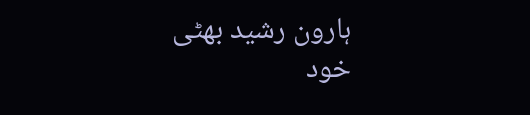ہارون رشید بھٹی
خود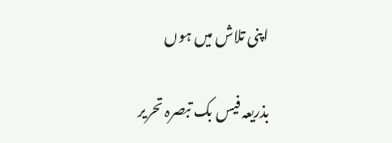اپنی تلاش میں ہوں

بذریعہ فیس بک تبصرہ تحریر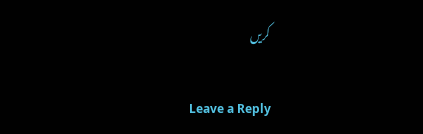کریں

Leave a Reply